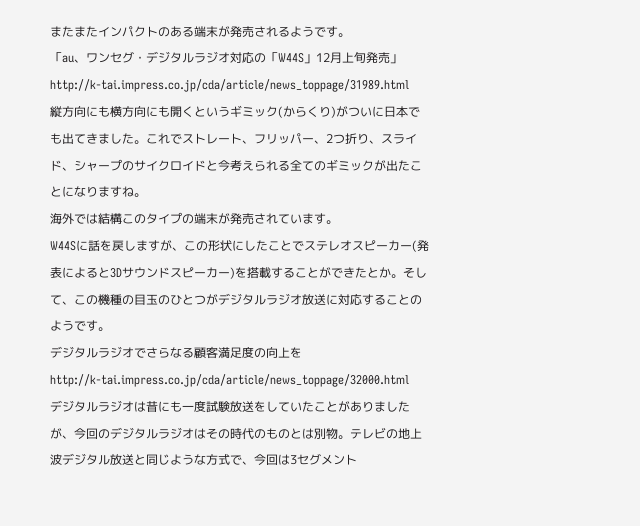またまたインパクトのある端末が発売されるようです。
「au、ワンセグ・デジタルラジオ対応の「W44S」12月上旬発売」
http://k-tai.impress.co.jp/cda/article/news_toppage/31989.html
縦方向にも横方向にも開くというギミック(からくり)がついに日本でも出てきました。これでストレート、フリッパー、2つ折り、スライド、シャープのサイクロイドと今考えられる全てのギミックが出たことになりますね。
海外では結構このタイプの端末が発売されています。
W44Sに話を戻しますが、この形状にしたことでステレオスピーカー(発表によると3Dサウンドスピーカー)を搭載することができたとか。そして、この機種の目玉のひとつがデジタルラジオ放送に対応することのようです。
デジタルラジオでさらなる顧客満足度の向上を
http://k-tai.impress.co.jp/cda/article/news_toppage/32000.html
デジタルラジオは昔にも一度試験放送をしていたことがありましたが、今回のデジタルラジオはその時代のものとは別物。テレビの地上波デジタル放送と同じような方式で、今回は3セグメント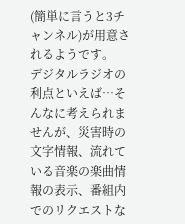(簡単に言うと3チャンネル)が用意されるようです。
デジタルラジオの利点といえば…そんなに考えられませんが、災害時の文字情報、流れている音楽の楽曲情報の表示、番組内でのリクエストな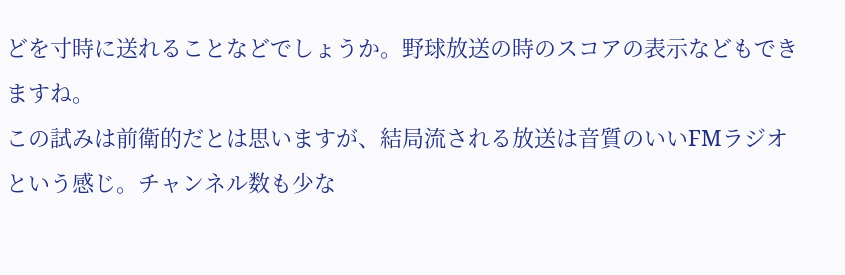どを寸時に送れることなどでしょうか。野球放送の時のスコアの表示などもできますね。
この試みは前衛的だとは思いますが、結局流される放送は音質のいいFMラジオという感じ。チャンネル数も少な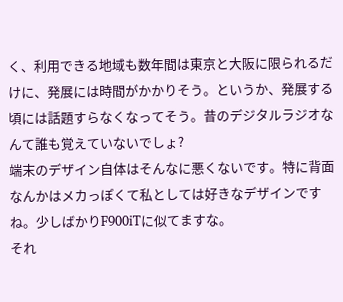く、利用できる地域も数年間は東京と大阪に限られるだけに、発展には時間がかかりそう。というか、発展する頃には話題すらなくなってそう。昔のデジタルラジオなんて誰も覚えていないでしょ?
端末のデザイン自体はそんなに悪くないです。特に背面なんかはメカっぽくて私としては好きなデザインですね。少しばかりF900iTに似てますな。
それ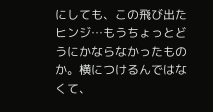にしても、この飛び出たヒンジ…もうちょっとどうにかならなかったものか。横につけるんではなくて、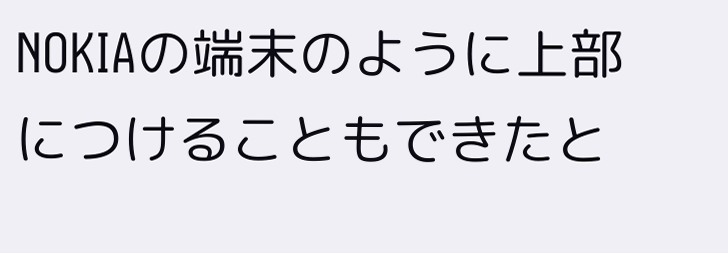NOKIAの端末のように上部につけることもできたと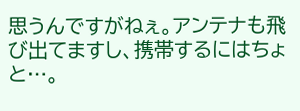思うんですがねぇ。アンテナも飛び出てますし、携帯するにはちょと…。